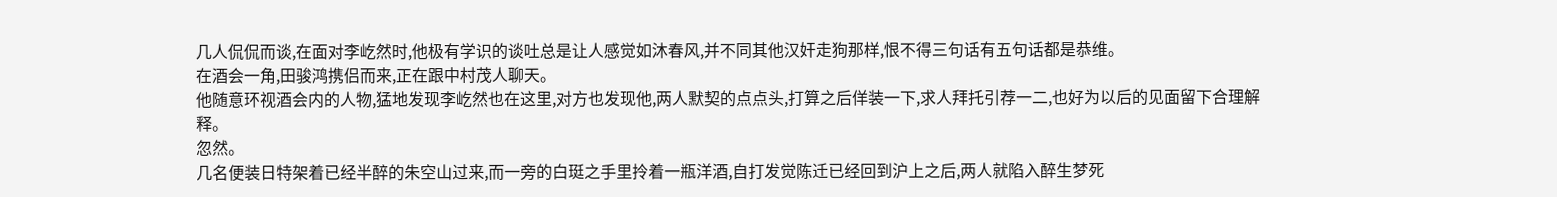几人侃侃而谈,在面对李屹然时,他极有学识的谈吐总是让人感觉如沐春风,并不同其他汉奸走狗那样,恨不得三句话有五句话都是恭维。
在酒会一角,田骏鸿携侣而来,正在跟中村茂人聊天。
他随意环视酒会内的人物,猛地发现李屹然也在这里,对方也发现他,两人默契的点点头,打算之后佯装一下,求人拜托引荐一二,也好为以后的见面留下合理解释。
忽然。
几名便装日特架着已经半醉的朱空山过来,而一旁的白珽之手里拎着一瓶洋酒,自打发觉陈迁已经回到沪上之后,两人就陷入醉生梦死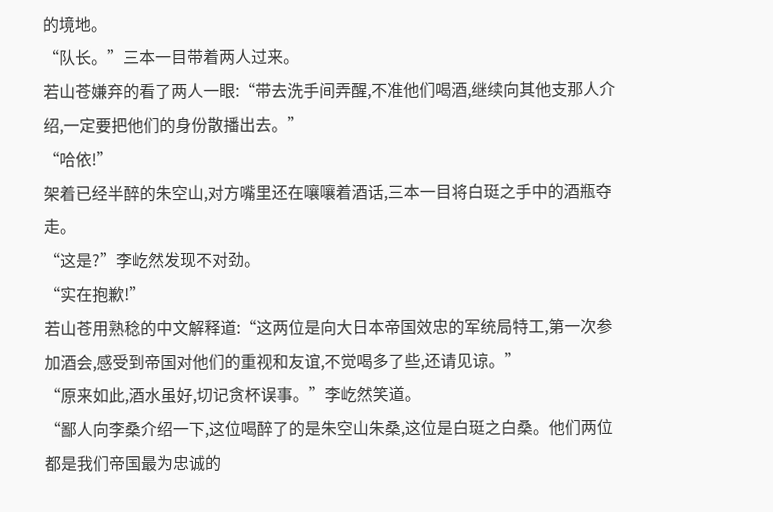的境地。
“队长。”三本一目带着两人过来。
若山苍嫌弃的看了两人一眼:“带去洗手间弄醒,不准他们喝酒,继续向其他支那人介绍,一定要把他们的身份散播出去。”
“哈依!”
架着已经半醉的朱空山,对方嘴里还在嚷嚷着酒话,三本一目将白珽之手中的酒瓶夺走。
“这是?”李屹然发现不对劲。
“实在抱歉!”
若山苍用熟稔的中文解释道:“这两位是向大日本帝国效忠的军统局特工,第一次参加酒会,感受到帝国对他们的重视和友谊,不觉喝多了些,还请见谅。”
“原来如此,酒水虽好,切记贪杯误事。”李屹然笑道。
“鄙人向李桑介绍一下,这位喝醉了的是朱空山朱桑,这位是白珽之白桑。他们两位都是我们帝国最为忠诚的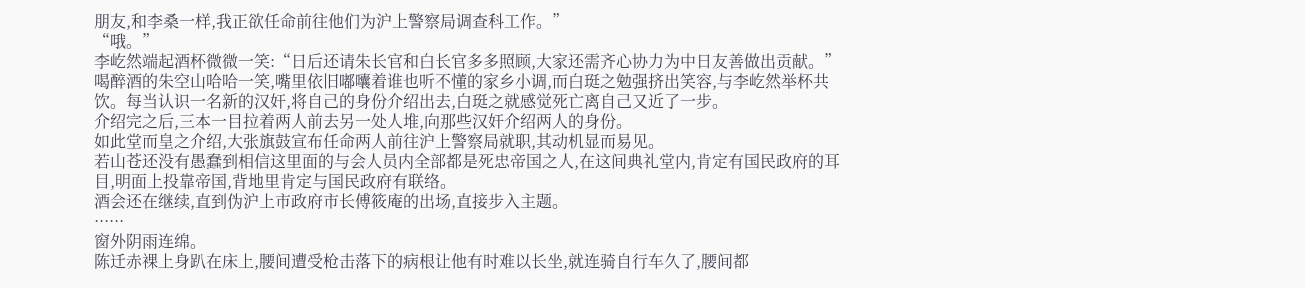朋友,和李桑一样,我正欲任命前往他们为沪上警察局调查科工作。”
“哦。”
李屹然端起酒杯微微一笑:“日后还请朱长官和白长官多多照顾,大家还需齐心协力为中日友善做出贡献。”
喝醉酒的朱空山哈哈一笑,嘴里依旧嘟囔着谁也听不懂的家乡小调,而白珽之勉强挤出笑容,与李屹然举杯共饮。每当认识一名新的汉奸,将自己的身份介绍出去,白珽之就感觉死亡离自己又近了一步。
介绍完之后,三本一目拉着两人前去另一处人堆,向那些汉奸介绍两人的身份。
如此堂而皇之介绍,大张旗鼓宣布任命两人前往沪上警察局就职,其动机显而易见。
若山苍还没有愚蠢到相信这里面的与会人员内全部都是死忠帝国之人,在这间典礼堂内,肯定有国民政府的耳目,明面上投靠帝国,背地里肯定与国民政府有联络。
酒会还在继续,直到伪沪上市政府市长傅筱庵的出场,直接步入主题。
······
窗外阴雨连绵。
陈迁赤裸上身趴在床上,腰间遭受枪击落下的病根让他有时难以长坐,就连骑自行车久了,腰间都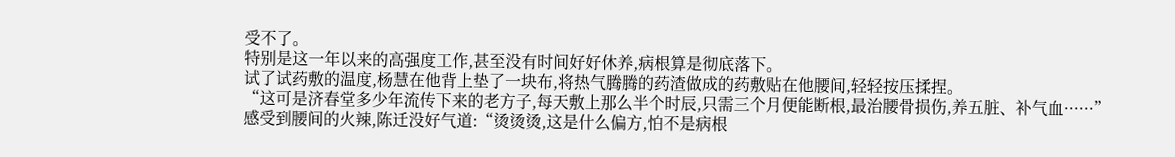受不了。
特别是这一年以来的高强度工作,甚至没有时间好好休养,病根算是彻底落下。
试了试药敷的温度,杨慧在他背上垫了一块布,将热气腾腾的药渣做成的药敷贴在他腰间,轻轻按压揉捏。
“这可是济春堂多少年流传下来的老方子,每天敷上那么半个时辰,只需三个月便能断根,最治腰骨损伤,养五脏、补气血······”
感受到腰间的火辣,陈迁没好气道:“烫烫烫,这是什么偏方,怕不是病根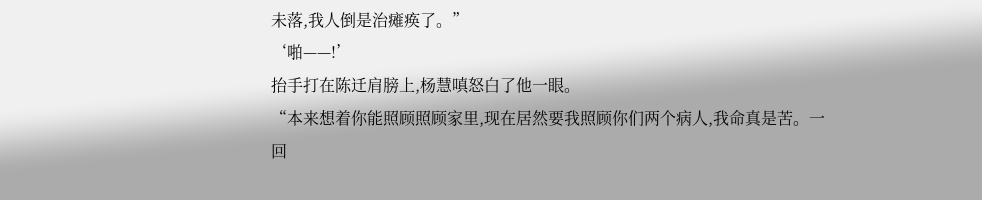未落,我人倒是治瘫痪了。”
‘啪——!’
抬手打在陈迁肩膀上,杨慧嗔怒白了他一眼。
“本来想着你能照顾照顾家里,现在居然要我照顾你们两个病人,我命真是苦。一回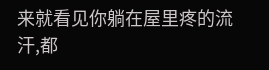来就看见你躺在屋里疼的流汗,都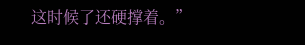这时候了还硬撑着。”